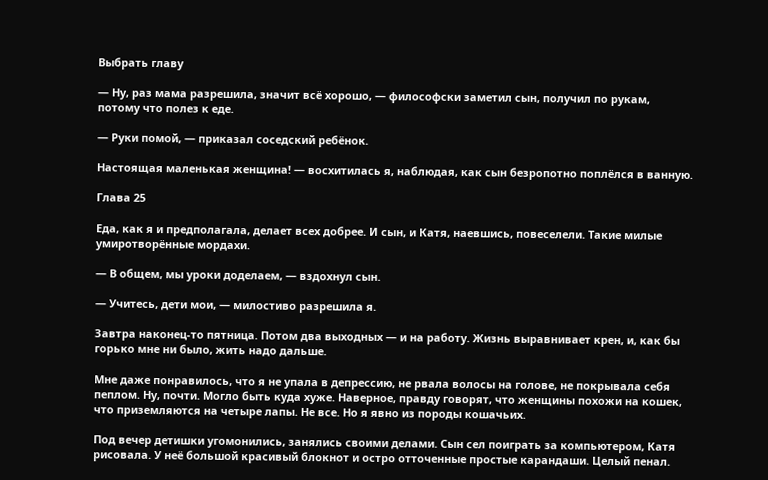Выбрать главу

— Ну, раз мама разрешила, значит всё хорошо, — философски заметил сын, получил по рукам, потому что полез к еде.

— Руки помой, — приказал соседский ребёнок.

Настоящая маленькая женщина! — восхитилась я, наблюдая, как сын безропотно поплёлся в ванную.

Глава 25

Еда, как я и предполагала, делает всех добрее. И сын, и Катя, наевшись, повеселели. Такие милые умиротворённые мордахи.

— В общем, мы уроки доделаем, — вздохнул сын.

— Учитесь, дети мои, — милостиво разрешила я.

Завтра наконец-то пятница. Потом два выходных — и на работу. Жизнь выравнивает крен, и, как бы горько мне ни было, жить надо дальше.

Мне даже понравилось, что я не упала в депрессию, не рвала волосы на голове, не покрывала себя пеплом. Ну, почти. Могло быть куда хуже. Наверное, правду говорят, что женщины похожи на кошек, что приземляются на четыре лапы. Не все. Но я явно из породы кошачьих.

Под вечер детишки угомонились, занялись своими делами. Сын сел поиграть за компьютером, Катя рисовала. У неё большой красивый блокнот и остро отточенные простые карандаши. Целый пенал.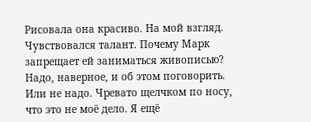Рисовала она красиво. На мой взгляд. Чувствовался талант. Почему Марк запрещает ей заниматься живописью? Надо, наверное, и об этом поговорить. Или не надо. Чревато щелчком по носу, что это не моё дело. Я ещё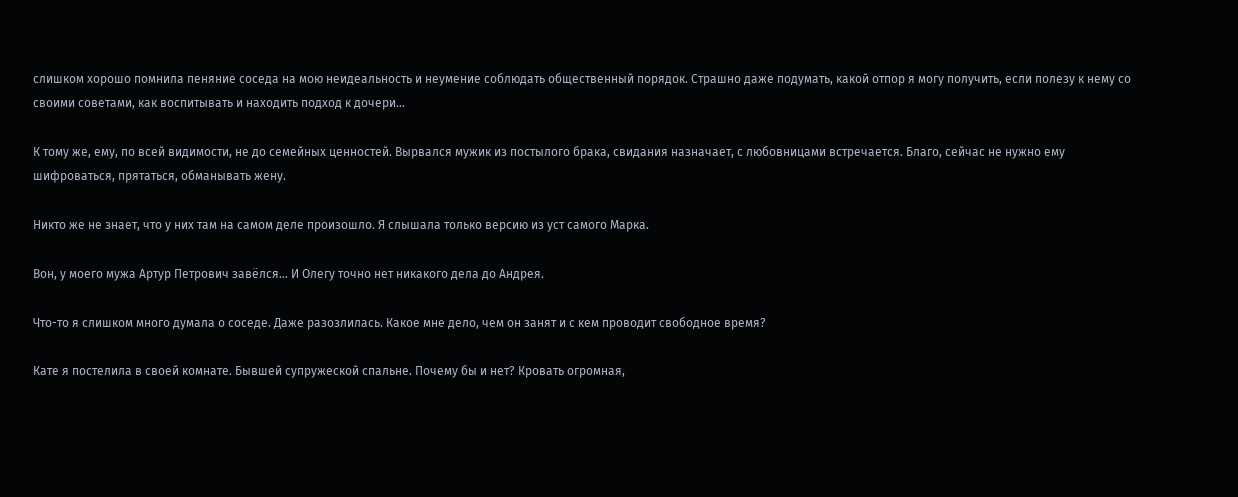слишком хорошо помнила пеняние соседа на мою неидеальность и неумение соблюдать общественный порядок. Страшно даже подумать, какой отпор я могу получить, если полезу к нему со своими советами, как воспитывать и находить подход к дочери…

К тому же, ему, по всей видимости, не до семейных ценностей. Вырвался мужик из постылого брака, свидания назначает, с любовницами встречается. Благо, сейчас не нужно ему шифроваться, прятаться, обманывать жену.

Никто же не знает, что у них там на самом деле произошло. Я слышала только версию из уст самого Марка.

Вон, у моего мужа Артур Петрович завёлся… И Олегу точно нет никакого дела до Андрея.

Что-то я слишком много думала о соседе. Даже разозлилась. Какое мне дело, чем он занят и с кем проводит свободное время?

Кате я постелила в своей комнате. Бывшей супружеской спальне. Почему бы и нет? Кровать огромная,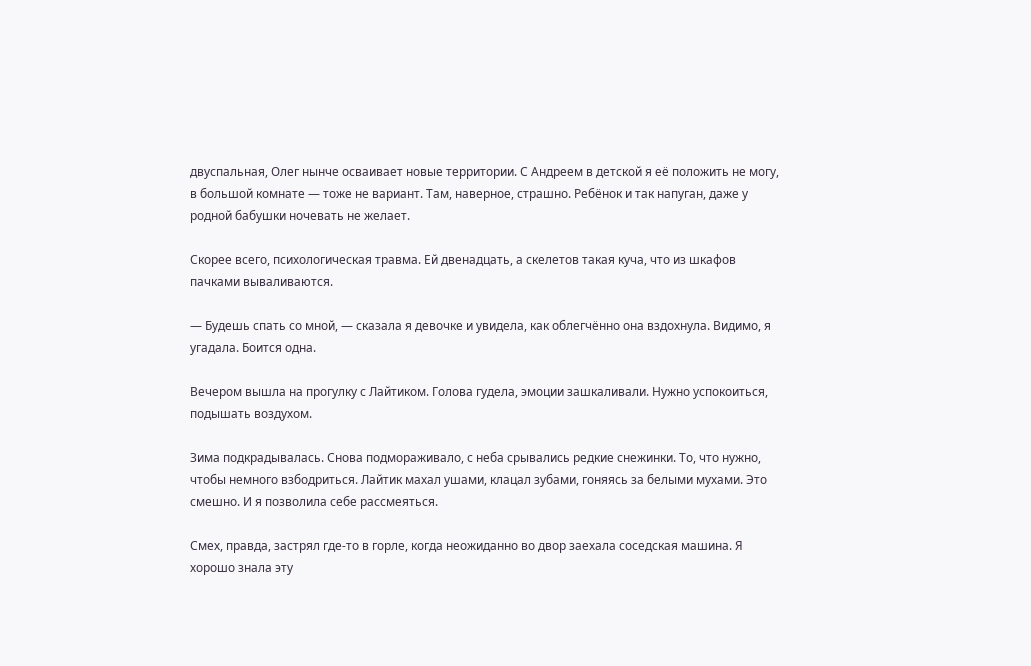двуспальная, Олег нынче осваивает новые территории. С Андреем в детской я её положить не могу, в большой комнате — тоже не вариант. Там, наверное, страшно. Ребёнок и так напуган, даже у родной бабушки ночевать не желает.

Скорее всего, психологическая травма. Ей двенадцать, а скелетов такая куча, что из шкафов пачками вываливаются.

— Будешь спать со мной, — сказала я девочке и увидела, как облегчённо она вздохнула. Видимо, я угадала. Боится одна.

Вечером вышла на прогулку с Лайтиком. Голова гудела, эмоции зашкаливали. Нужно успокоиться, подышать воздухом.

Зима подкрадывалась. Снова подмораживало, с неба срывались редкие снежинки. То, что нужно, чтобы немного взбодриться. Лайтик махал ушами, клацал зубами, гоняясь за белыми мухами. Это смешно. И я позволила себе рассмеяться.

Смех, правда, застрял где-то в горле, когда неожиданно во двор заехала соседская машина. Я хорошо знала эту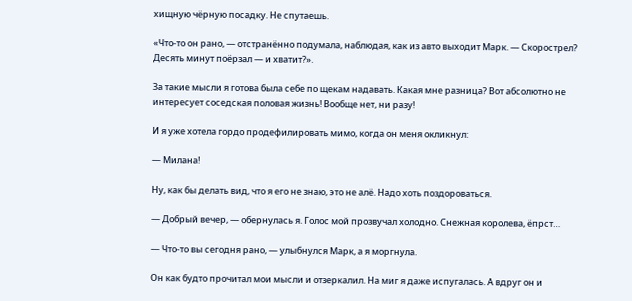хищную чёрную посадку. Не спутаешь.

«Что-то он рано, — отстранённо подумала, наблюдая, как из авто выходит Марк. — Скорострел? Десять минут поёрзал — и хватит?».

За такие мысли я готова была себе по щекам надавать. Какая мне разница? Вот абсолютно не интересует соседская половая жизнь! Вообще нет, ни разу!

И я уже хотела гордо продефилировать мимо, когда он меня окликнул:

— Милана!

Ну, как бы делать вид, что я его не знаю, это не алё. Надо хоть поздороваться.

— Добрый вечер, — обернулась я. Голос мой прозвучал холодно. Снежная королева, ёпрст…

— Что-то вы сегодня рано, — улыбнулся Марк, а я моргнула.

Он как будто прочитал мои мысли и отзеркалил. На миг я даже испугалась. А вдруг он и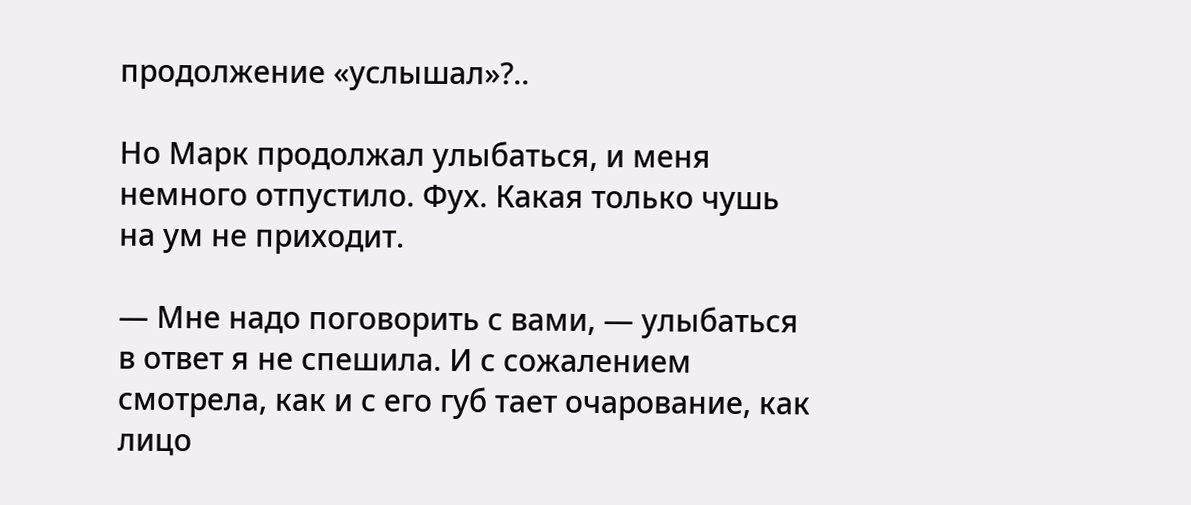продолжение «услышал»?..

Но Марк продолжал улыбаться, и меня немного отпустило. Фух. Какая только чушь на ум не приходит.

— Мне надо поговорить с вами, — улыбаться в ответ я не спешила. И с сожалением смотрела, как и с его губ тает очарование, как лицо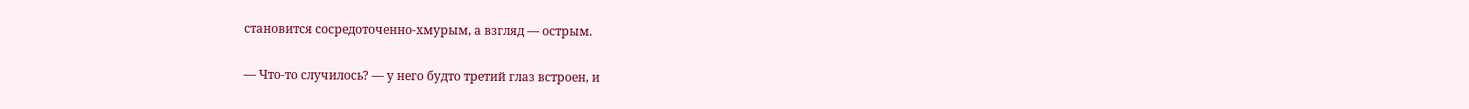становится сосредоточенно-хмурым, а взгляд — острым.

— Что-то случилось? — у него будто третий глаз встроен, и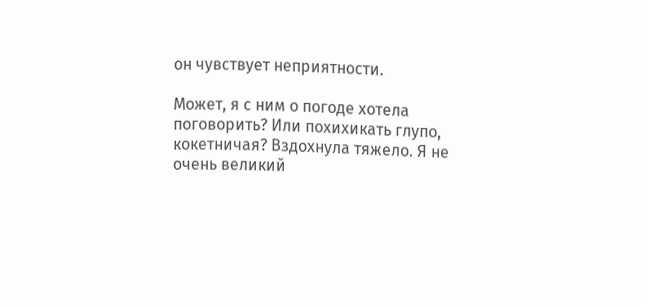он чувствует неприятности.

Может, я с ним о погоде хотела поговорить? Или похихикать глупо, кокетничая? Вздохнула тяжело. Я не очень великий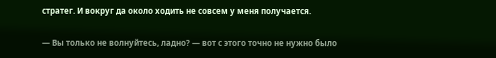стратег. И вокруг да около ходить не совсем у меня получается.

— Вы только не волнуйтесь, ладно? — вот с этого точно не нужно было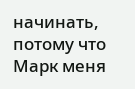начинать, потому что Марк меня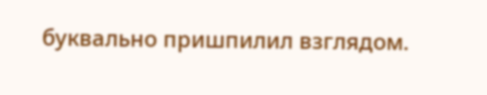буквально пришпилил взглядом.